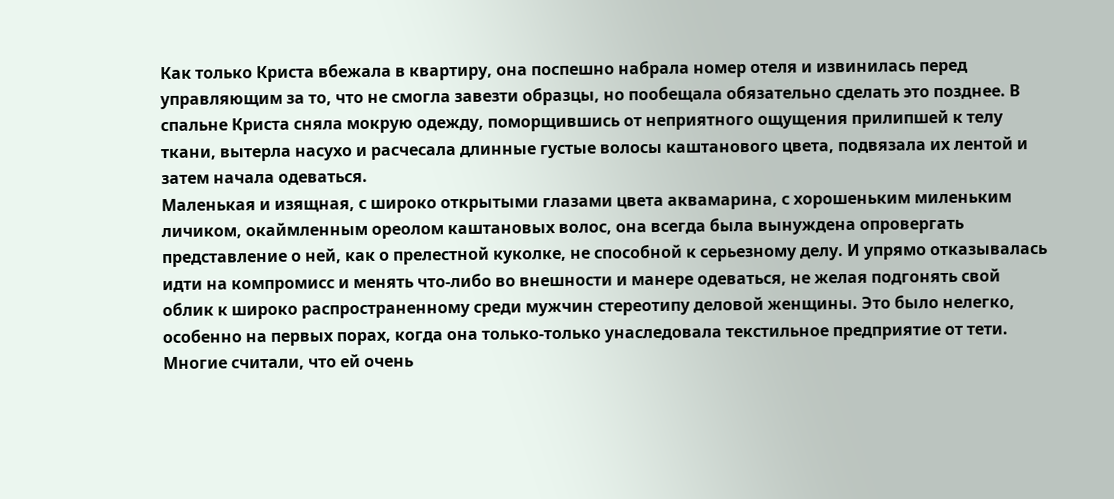Как только Криста вбежала в квартиру, она поспешно набрала номер отеля и извинилась перед управляющим за то, что не смогла завезти образцы, но пообещала обязательно сделать это позднее. В спальне Криста сняла мокрую одежду, поморщившись от неприятного ощущения прилипшей к телу ткани, вытерла насухо и расчесала длинные густые волосы каштанового цвета, подвязала их лентой и затем начала одеваться.
Маленькая и изящная, с широко открытыми глазами цвета аквамарина, с хорошеньким миленьким личиком, окаймленным ореолом каштановых волос, она всегда была вынуждена опровергать представление о ней, как о прелестной куколке, не способной к серьезному делу. И упрямо отказывалась идти на компромисс и менять что-либо во внешности и манере одеваться, не желая подгонять свой облик к широко распространенному среди мужчин стереотипу деловой женщины. Это было нелегко, особенно на первых порах, когда она только-только унаследовала текстильное предприятие от тети. Многие считали, что ей очень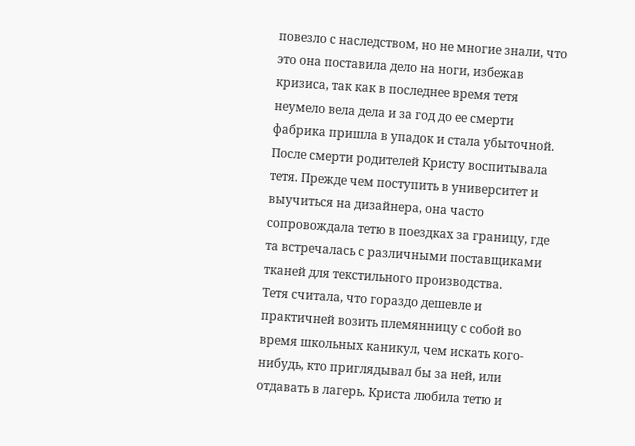повезло с наследством, но не многие знали, что это она поставила дело на ноги, избежав кризиса, так как в последнее время тетя неумело вела дела и за год до ее смерти фабрика пришла в упадок и стала убыточной.
После смерти родителей Кристу воспитывала тетя. Прежде чем поступить в университет и выучиться на дизайнера, она часто сопровождала тетю в поездках за границу, где та встречалась с различными поставщиками тканей для текстильного производства.
Тетя считала, что гораздо дешевле и практичней возить племянницу с собой во время школьных каникул, чем искать кого-нибудь, кто приглядывал бы за ней, или отдавать в лагерь. Криста любила тетю и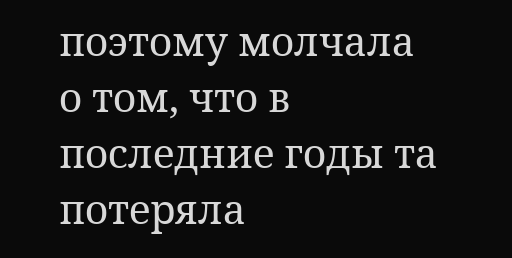поэтому молчала о том, что в последние годы та потеряла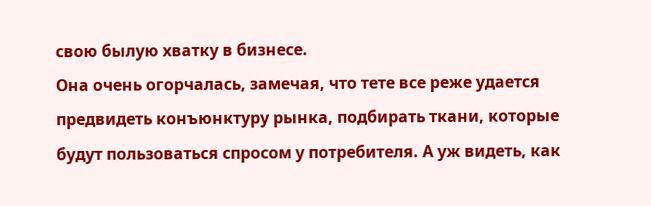свою былую хватку в бизнесе.
Она очень огорчалась, замечая, что тете все реже удается предвидеть конъюнктуру рынка, подбирать ткани, которые будут пользоваться спросом у потребителя. А уж видеть, как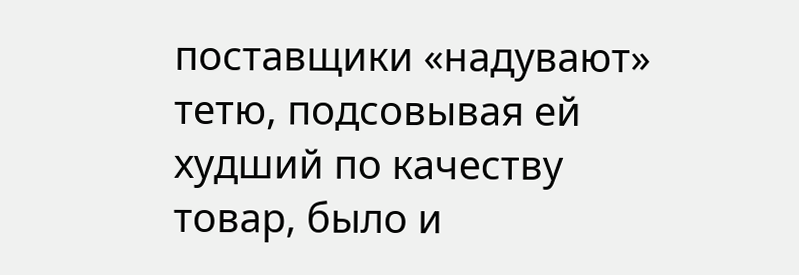поставщики «надувают» тетю, подсовывая ей худший по качеству товар, было и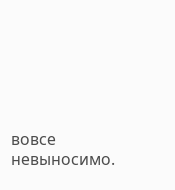вовсе невыносимо.